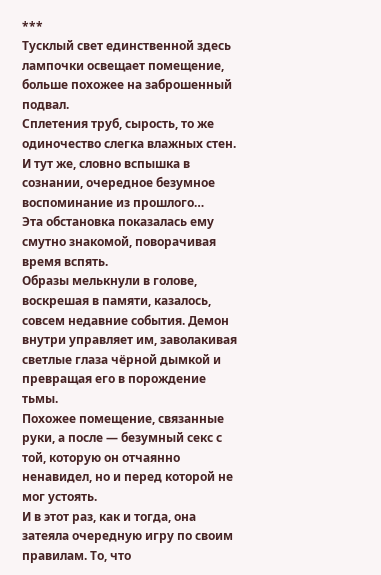***
Тусклый свет единственной здесь лампочки освещает помещение, больше похожее на заброшенный подвал.
Сплетения труб, сырость, то же одиночество слегка влажных стен. И тут же, словно вспышка в сознании, очередное безумное воспоминание из прошлого…
Эта обстановка показалась ему смутно знакомой, поворачивая время вспять.
Образы мелькнули в голове, воскрешая в памяти, казалось, совсем недавние события. Демон внутри управляет им, заволакивая светлые глаза чёрной дымкой и превращая его в порождение тьмы.
Похожее помещение, связанные руки, а после — безумный секс с той, которую он отчаянно ненавидел, но и перед которой не мог устоять.
И в этот раз, как и тогда, она затеяла очередную игру по своим правилам. То, что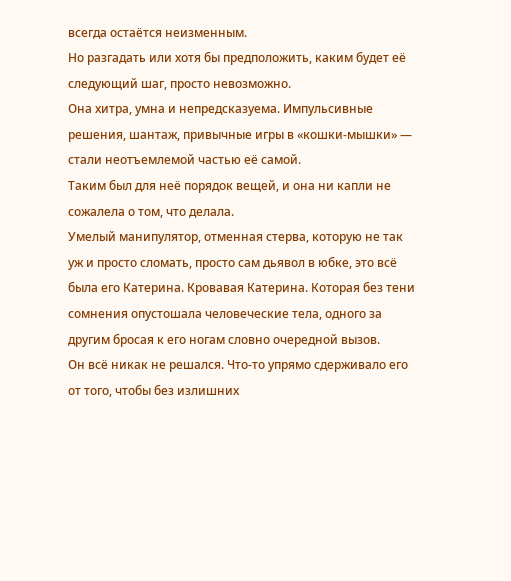всегда остаётся неизменным.
Но разгадать или хотя бы предположить, каким будет её следующий шаг, просто невозможно.
Она хитра, умна и непредсказуема. Импульсивные решения, шантаж, привычные игры в «кошки-мышки» — стали неотъемлемой частью её самой.
Таким был для неё порядок вещей, и она ни капли не сожалела о том, что делала.
Умелый манипулятор, отменная стерва, которую не так уж и просто сломать, просто сам дьявол в юбке, это всё была его Катерина. Кровавая Катерина. Которая без тени сомнения опустошала человеческие тела, одного за другим бросая к его ногам словно очередной вызов.
Он всё никак не решался. Что-то упрямо сдерживало его от того, чтобы без излишних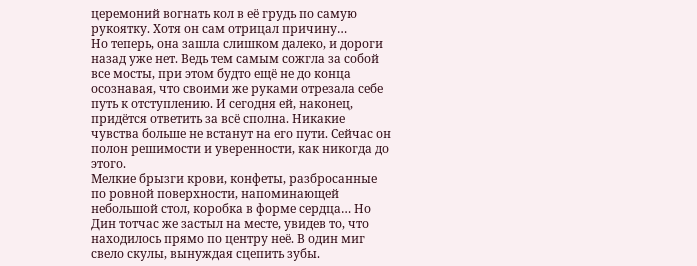церемоний вогнать кол в её грудь по самую рукоятку. Хотя он сам отрицал причину…
Но теперь, она зашла слишком далеко, и дороги назад уже нет. Ведь тем самым сожгла за собой все мосты, при этом будто ещё не до конца осознавая, что своими же руками отрезала себе путь к отступлению. И сегодня ей, наконец, придётся ответить за всё сполна. Никакие чувства больше не встанут на его пути. Сейчас он полон решимости и уверенности, как никогда до этого.
Мелкие брызги крови, конфеты, разбросанные по ровной поверхности, напоминающей небольшой стол, коробка в форме сердца… Но Дин тотчас же застыл на месте, увидев то, что находилось прямо по центру неё. В один миг свело скулы, вынуждая сцепить зубы.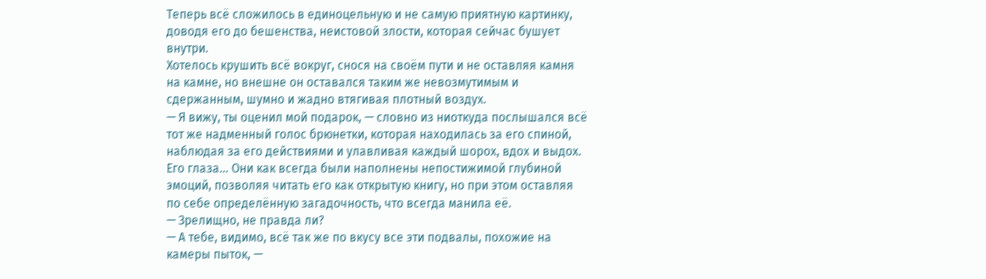Теперь всё сложилось в единоцельную и не самую приятную картинку, доводя его до бешенства, неистовой злости, которая сейчас бушует внутри.
Хотелось крушить всё вокруг, снося на своём пути и не оставляя камня на камне, но внешне он оставался таким же невозмутимым и сдержанным, шумно и жадно втягивая плотный воздух.
— Я вижу, ты оценил мой подарок, — словно из ниоткуда послышался всё тот же надменный голос брюнетки, которая находилась за его спиной, наблюдая за его действиями и улавливая каждый шорох, вдох и выдох.
Его глаза… Они как всегда были наполнены непостижимой глубиной эмоций, позволяя читать его как открытую книгу, но при этом оставляя по себе определённую загадочность, что всегда манила её.
— Зрелищно, не правда ли?
— А тебе, видимо, всё так же по вкусу все эти подвалы, похожие на камеры пыток, —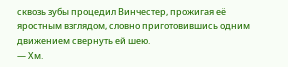сквозь зубы процедил Винчестер, прожигая её яростным взглядом, словно приготовившись одним движением свернуть ей шею.
— Хм.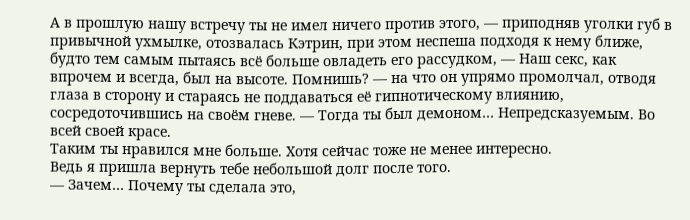А в прошлую нашу встречу ты не имел ничего против этого, — приподняв уголки губ в привычной ухмылке, отозвалась Кэтрин, при этом неспеша подходя к нему ближе, будто тем самым пытаясь всё больше овладеть его рассудком, — Наш секс, как впрочем и всегда, был на высоте. Помнишь? — на что он упрямо промолчал, отводя глаза в сторону и стараясь не поддаваться её гипнотическому влиянию, сосредоточившись на своём гневе. — Тогда ты был демоном… Непредсказуемым. Во всей своей красе.
Таким ты нравился мне больше. Хотя сейчас тоже не менее интересно.
Ведь я пришла вернуть тебе небольшой долг после того.
— Зачем… Почему ты сделала это,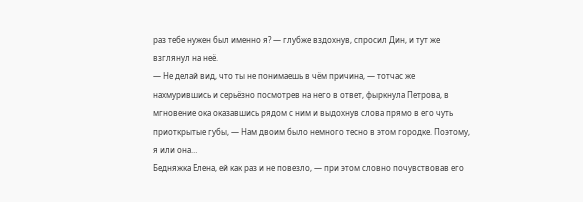раз тебе нужен был именно я? — глубже вздохнув, спросил Дин, и тут же взглянул на неё.
— Не делай вид, что ты не понимаешь в чём причина, — тотчас же нахмурившись и серьёзно посмотрев на него в ответ, фыркнула Петрова, в мгновение ока оказавшись рядом с ним и выдохнув слова прямо в его чуть приоткрытые губы, — Нам двоим было немного тесно в этом городке. Поэтому, я или она…
Бедняжка Елена, ей как раз и не повезло, — при этом словно почувствовав его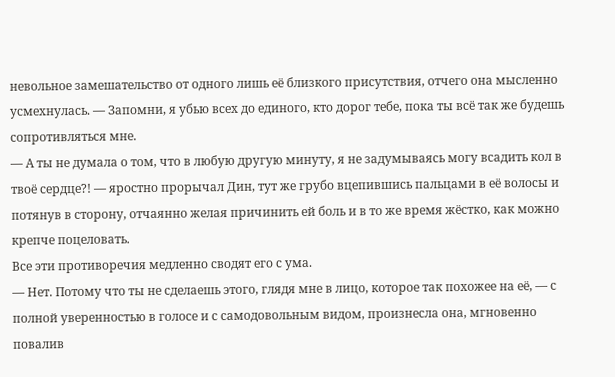невольное замешательство от одного лишь её близкого присутствия, отчего она мысленно усмехнулась. — Запомни, я убью всех до единого, кто дорог тебе, пока ты всё так же будешь сопротивляться мне.
— А ты не думала о том, что в любую другую минуту, я не задумываясь могу всадить кол в твоё сердце?! — яростно прорычал Дин, тут же грубо вцепившись пальцами в её волосы и потянув в сторону, отчаянно желая причинить ей боль и в то же время жёстко, как можно крепче поцеловать.
Все эти противоречия медленно сводят его с ума.
— Нет. Потому что ты не сделаешь этого, глядя мне в лицо, которое так похожее на её, — с полной уверенностью в голосе и с самодовольным видом, произнесла она, мгновенно повалив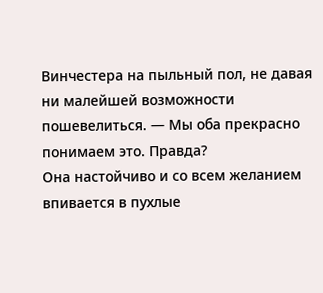Винчестера на пыльный пол, не давая ни малейшей возможности пошевелиться. — Мы оба прекрасно понимаем это. Правда?
Она настойчиво и со всем желанием впивается в пухлые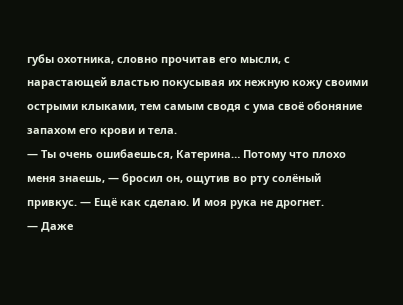губы охотника, словно прочитав его мысли, с нарастающей властью покусывая их нежную кожу своими острыми клыками, тем самым сводя с ума своё обоняние запахом его крови и тела.
— Ты очень ошибаешься, Катерина… Потому что плохо меня знаешь, — бросил он, ощутив во рту солёный привкус. — Ещё как сделаю. И моя рука не дрогнет.
— Даже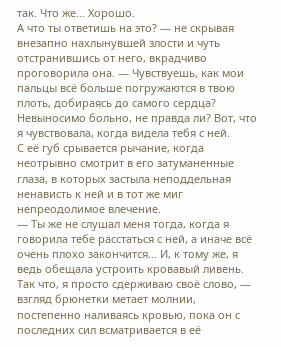так. Что же… Хорошо.
А что ты ответишь на это? — не скрывая внезапно нахлынувшей злости и чуть отстранившись от него, вкрадчиво проговорила она. — Чувствуешь, как мои пальцы всё больше погружаются в твою плоть, добираясь до самого сердца?
Невыносимо больно, не правда ли? Вот, что я чувствовала, когда видела тебя с ней.
С её губ срывается рычание, когда неотрывно смотрит в его затуманенные глаза, в которых застыла неподдельная ненависть к ней и в тот же миг непреодолимое влечение.
— Ты же не слушал меня тогда, когда я говорила тебе расстаться с ней, а иначе всё очень плохо закончится… И, к тому же, я ведь обещала устроить кровавый ливень.
Так что, я просто сдерживаю своё слово, — взгляд брюнетки метает молнии, постепенно наливаясь кровью, пока он с последних сил всматривается в её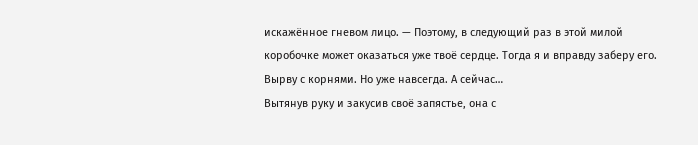искажённое гневом лицо. — Поэтому, в следующий раз в этой милой коробочке может оказаться уже твоё сердце. Тогда я и вправду заберу его. Вырву с корнями. Но уже навсегда. А сейчас…
Вытянув руку и закусив своё запястье, она с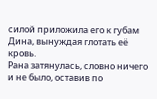силой приложила его к губам Дина, вынуждая глотать её кровь.
Рана затянулась, словно ничего и не было, оставив по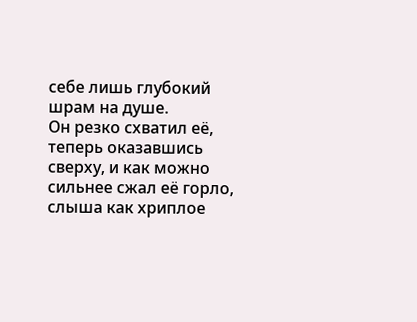себе лишь глубокий шрам на душе.
Он резко схватил её, теперь оказавшись сверху, и как можно сильнее сжал её горло, слыша как хриплое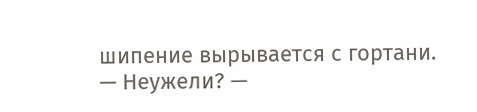шипение вырывается с гортани.
— Неужели? —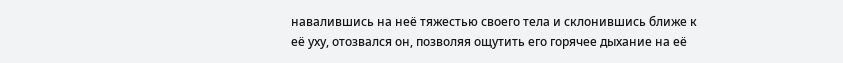навалившись на неё тяжестью своего тела и склонившись ближе к её уху, отозвался он, позволяя ощутить его горячее дыхание на её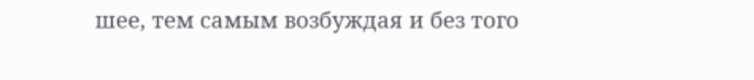шее, тем самым возбуждая и без того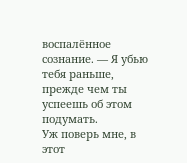воспалённое сознание. — Я убью тебя раньше, прежде чем ты успеешь об этом подумать.
Уж поверь мне, в этот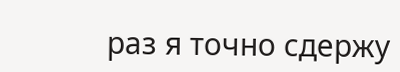раз я точно сдержу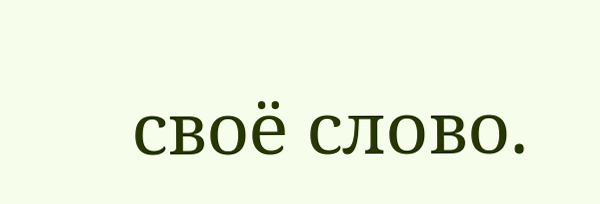своё слово.